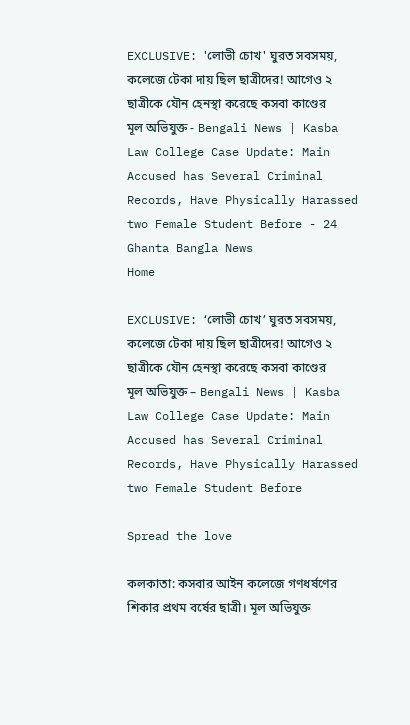EXCLUSIVE: 'লোভী চোখ' ঘুরত সবসময়, কলেজে টেকা দায় ছিল ছাত্রীদের! আগেও ২ ছাত্রীকে যৌন হেনস্থা করেছে কসবা কাণ্ডের মূল অভিযুক্ত - Bengali News | Kasba Law College Case Update: Main Accused has Several Criminal Records, Have Physically Harassed two Female Student Before - 24 Ghanta Bangla News
Home

EXCLUSIVE: ‘লোভী চোখ’ ঘুরত সবসময়, কলেজে টেকা দায় ছিল ছাত্রীদের! আগেও ২ ছাত্রীকে যৌন হেনস্থা করেছে কসবা কাণ্ডের মূল অভিযুক্ত – Bengali News | Kasba Law College Case Update: Main Accused has Several Criminal Records, Have Physically Harassed two Female Student Before

Spread the love

কলকাতা: কসবার আইন কলেজে গণধর্ষণের শিকার প্রথম বর্ষের ছাত্রী। মূল অভিযুক্ত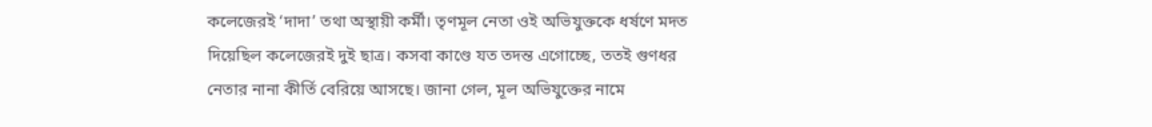কলেজেরই ‘দাদা’ তথা অস্থায়ী কর্মী। তৃণমূল নেতা ওই অভিযুক্তকে ধর্ষণে মদত দিয়েছিল কলেজেরই দুই ছাত্র। কসবা কাণ্ডে যত তদন্ত এগোচ্ছে, ততই গুণধর নেতার নানা কীর্তি বেরিয়ে আসছে। জানা গেল, মূল অভিযুক্তের নামে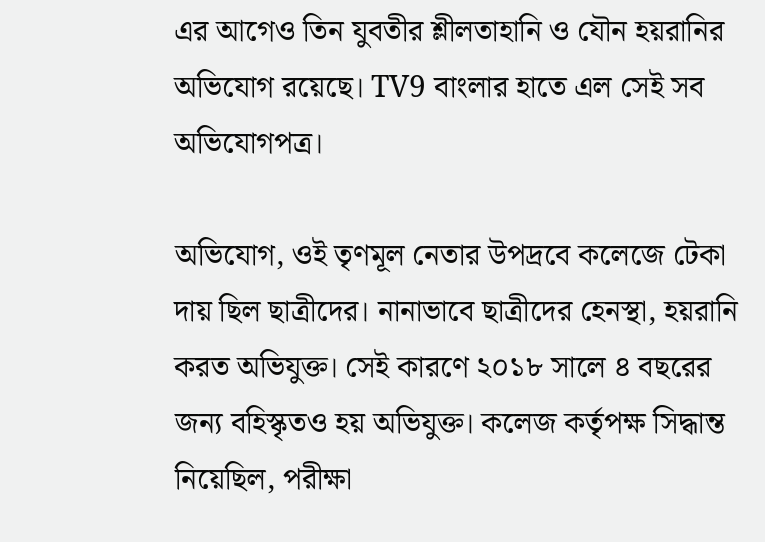এর আগেও তিন যুবতীর শ্লীলতাহানি ও যৌন হয়রানির অভিযোগ রয়েছে। TV9 বাংলার হাতে এল সেই সব অভিযোগপত্র।

অভিযোগ, ওই তৃণমূল নেতার উপদ্রবে কলেজে টেকা দায় ছিল ছাত্রীদের। নানাভাবে ছাত্রীদের হেনস্থা, হয়রানি করত অভিযুক্ত। সেই কারণে ২০১৮ সালে ৪ বছরের জন‍্য বহিস্কৃতও হয় অভিযুক্ত। কলেজ কর্তৃপক্ষ সিদ্ধান্ত নিয়েছিল, পরীক্ষা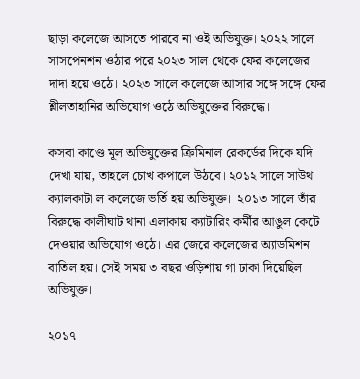ছাড়া কলেজে আসতে পারবে না ওই অভিযুক্ত। ২০২২ সালে সাসপেনশন ওঠার পরে ২০২৩ সাল থেকে ফের কলেজের দাদা হয়ে ওঠে। ২০২৩ সালে কলেজে আসার সঙ্গে সঙ্গে ফের শ্লীলতাহানির অভিযোগ ওঠে অভিযুক্তের বিরুদ্ধে।

কসবা কাণ্ডে মূল অভিযুক্তের ক্রিমিনাল রেকর্ডের দিকে যদি দেখা যায়, তাহলে চোখ কপালে উঠবে। ২০১২ সালে সাউথ ক‍্যালকাটা ল কলেজে ভর্তি হয় অভিযুক্ত।  ২০১৩ সালে তাঁর বিরুদ্ধে কালীঘাট থানা এলাকায় ক‍্যাটারিং কর্মীর আঙুল কেটে দেওয়ার অভিযোগ ওঠে। এর জেরে কলেজের অ‍্যাডমিশন বাতিল হয়। সেই সময় ৩ বছর ওড়িশায় গা ঢাকা দিয়েছিল অভিযুক্ত।

২০১৭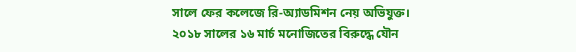সালে ফের কলেজে রি-অ‍্যাডমিশন নেয় অভিযুক্ত।  ২০১৮ সালের ১৬ মার্চ মনোজিতের বিরুদ্ধে যৌন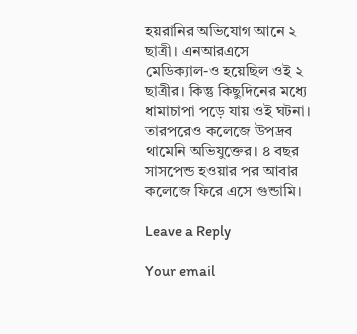হয়রানির অভিযোগ আনে ২ ছাত্রী। এনআরএসে মেডিক্যাল-ও হয়েছিল ওই ২ ছাত্রীর। কিন্তু কিছুদিনের মধ‍্যে ধামাচাপা পড়ে যায় ওই ঘটনা। তারপরেও কলেজে উপদ্রব থামেনি অভিযুক্তের। ৪ বছর সাসপেন্ড হওয়ার পর আবার কলেজে ফিরে এসে গুন্ডামি।

Leave a Reply

Your email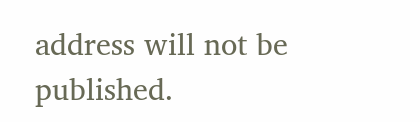address will not be published.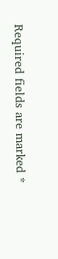Required fields are marked *